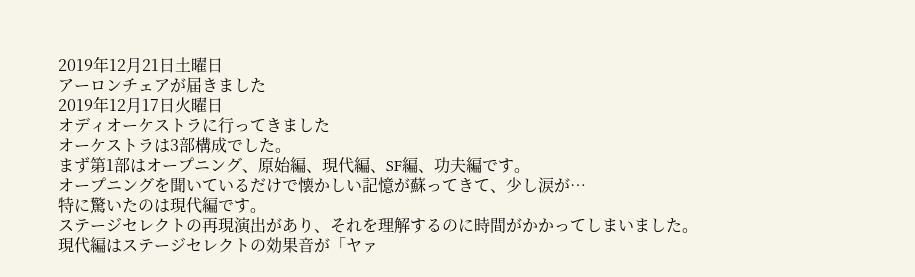2019年12月21日土曜日
アーロンチェアが届きました
2019年12月17日火曜日
オディオーケストラに行ってきました
オーケストラは3部構成でした。
まず第1部はオープニング、原始編、現代編、SF編、功夫編です。
オープニングを聞いているだけで懐かしい記憶が蘇ってきて、少し涙が…
特に驚いたのは現代編です。
ステージセレクトの再現演出があり、それを理解するのに時間がかかってしまいました。
現代編はステージセレクトの効果音が「ヤァ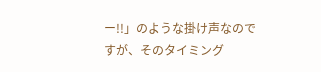ー!!」のような掛け声なのですが、そのタイミング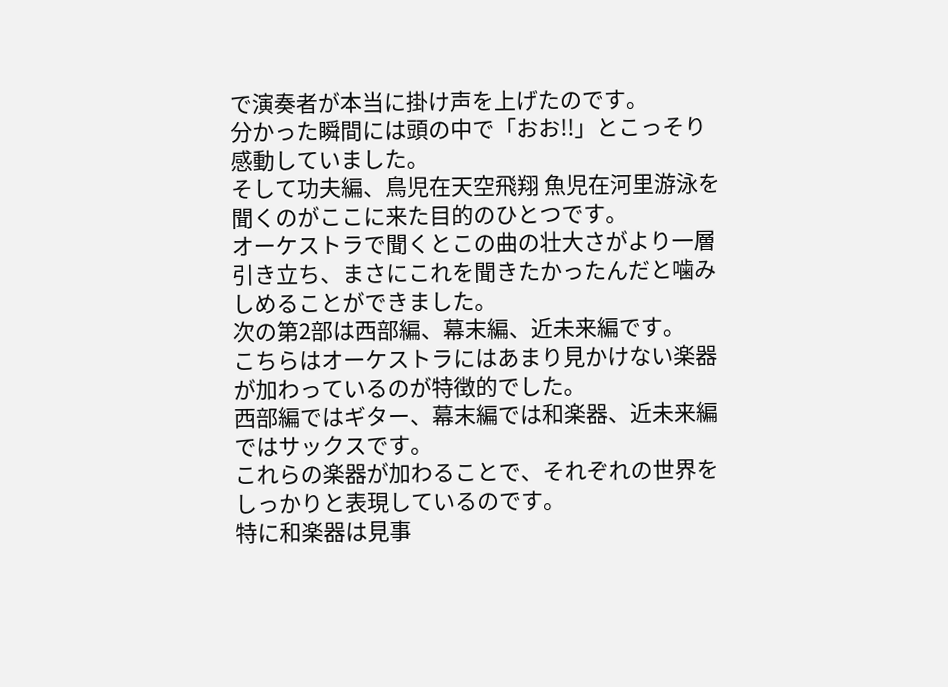で演奏者が本当に掛け声を上げたのです。
分かった瞬間には頭の中で「おお!!」とこっそり感動していました。
そして功夫編、鳥児在天空飛翔 魚児在河里游泳を聞くのがここに来た目的のひとつです。
オーケストラで聞くとこの曲の壮大さがより一層引き立ち、まさにこれを聞きたかったんだと噛みしめることができました。
次の第2部は西部編、幕末編、近未来編です。
こちらはオーケストラにはあまり見かけない楽器が加わっているのが特徴的でした。
西部編ではギター、幕末編では和楽器、近未来編ではサックスです。
これらの楽器が加わることで、それぞれの世界をしっかりと表現しているのです。
特に和楽器は見事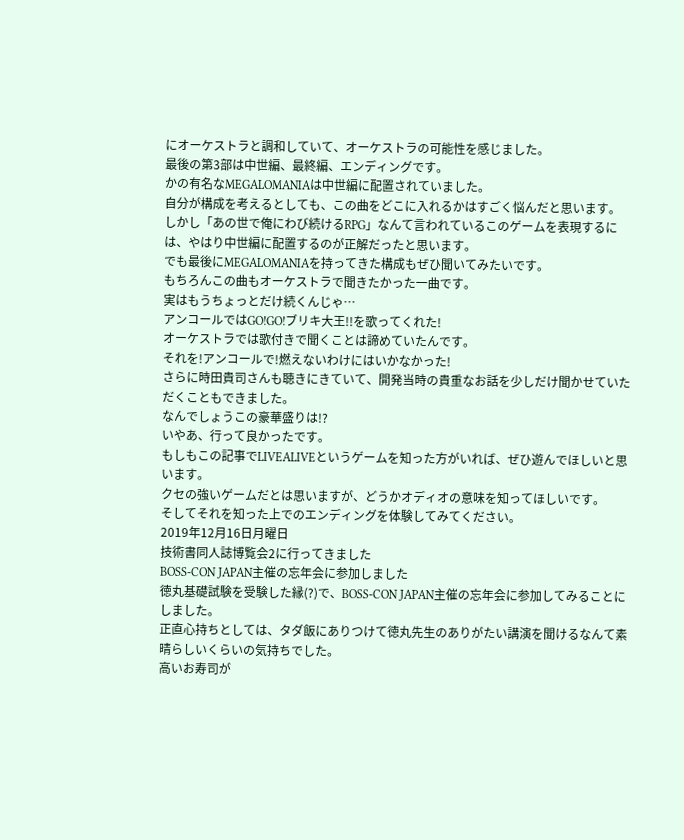にオーケストラと調和していて、オーケストラの可能性を感じました。
最後の第3部は中世編、最終編、エンディングです。
かの有名なMEGALOMANIAは中世編に配置されていました。
自分が構成を考えるとしても、この曲をどこに入れるかはすごく悩んだと思います。
しかし「あの世で俺にわび続けるRPG」なんて言われているこのゲームを表現するには、やはり中世編に配置するのが正解だったと思います。
でも最後にMEGALOMANIAを持ってきた構成もぜひ聞いてみたいです。
もちろんこの曲もオーケストラで聞きたかった一曲です。
実はもうちょっとだけ続くんじゃ…
アンコールではGO!GO!ブリキ大王!!を歌ってくれた!
オーケストラでは歌付きで聞くことは諦めていたんです。
それを!アンコールで!燃えないわけにはいかなかった!
さらに時田貴司さんも聴きにきていて、開発当時の貴重なお話を少しだけ聞かせていただくこともできました。
なんでしょうこの豪華盛りは!?
いやあ、行って良かったです。
もしもこの記事でLIVEALIVEというゲームを知った方がいれば、ぜひ遊んでほしいと思います。
クセの強いゲームだとは思いますが、どうかオディオの意味を知ってほしいです。
そしてそれを知った上でのエンディングを体験してみてください。
2019年12月16日月曜日
技術書同人誌博覧会2に行ってきました
BOSS-CON JAPAN主催の忘年会に参加しました
徳丸基礎試験を受験した縁(?)で、BOSS-CON JAPAN主催の忘年会に参加してみることにしました。
正直心持ちとしては、タダ飯にありつけて徳丸先生のありがたい講演を聞けるなんて素晴らしいくらいの気持ちでした。
高いお寿司が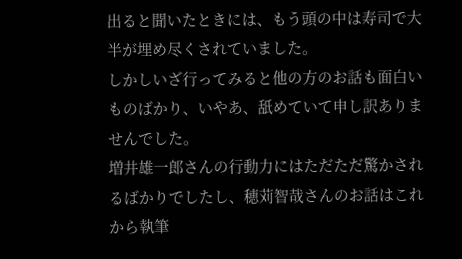出ると聞いたときには、もう頭の中は寿司で大半が埋め尽くされていました。
しかしいざ行ってみると他の方のお話も面白いものばかり、いやあ、舐めていて申し訳ありませんでした。
増井雄一郎さんの行動力にはただただ驚かされるばかりでしたし、穂苅智哉さんのお話はこれから執筆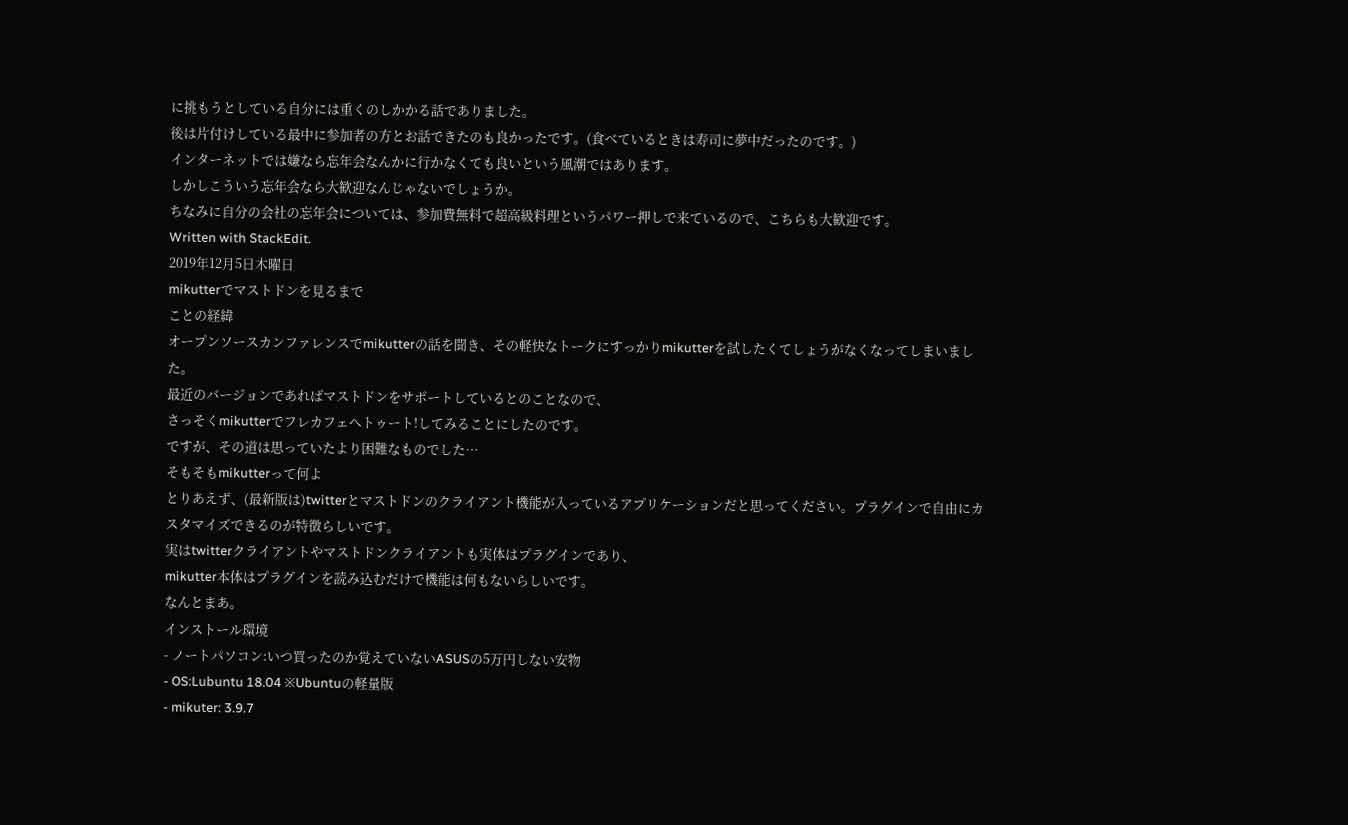に挑もうとしている自分には重くのしかかる話でありました。
後は片付けしている最中に参加者の方とお話できたのも良かったです。(食べているときは寿司に夢中だったのです。)
インターネットでは嫌なら忘年会なんかに行かなくても良いという風潮ではあります。
しかしこういう忘年会なら大歓迎なんじゃないでしょうか。
ちなみに自分の会社の忘年会については、参加費無料で超高級料理というパワー押しで来ているので、こちらも大歓迎です。
Written with StackEdit.
2019年12月5日木曜日
mikutterでマストドンを見るまで
ことの経緯
オープンソースカンファレンスでmikutterの話を聞き、その軽快なトークにすっかりmikutterを試したくてしょうがなくなってしまいました。
最近のバージョンであればマストドンをサポートしているとのことなので、
さっそくmikutterでフレカフェへトゥート!してみることにしたのです。
ですが、その道は思っていたより困難なものでした…
そもそもmikutterって何よ
とりあえず、(最新版は)twitterとマストドンのクライアント機能が入っているアプリケーションだと思ってください。プラグインで自由にカスタマイズできるのが特徴らしいです。
実はtwitterクライアントやマストドンクライアントも実体はプラグインであり、
mikutter本体はプラグインを読み込むだけで機能は何もないらしいです。
なんとまあ。
インストール環境
- ノートパソコン:いつ買ったのか覚えていないASUSの5万円しない安物
- OS:Lubuntu 18.04 ※Ubuntuの軽量版
- mikuter: 3.9.7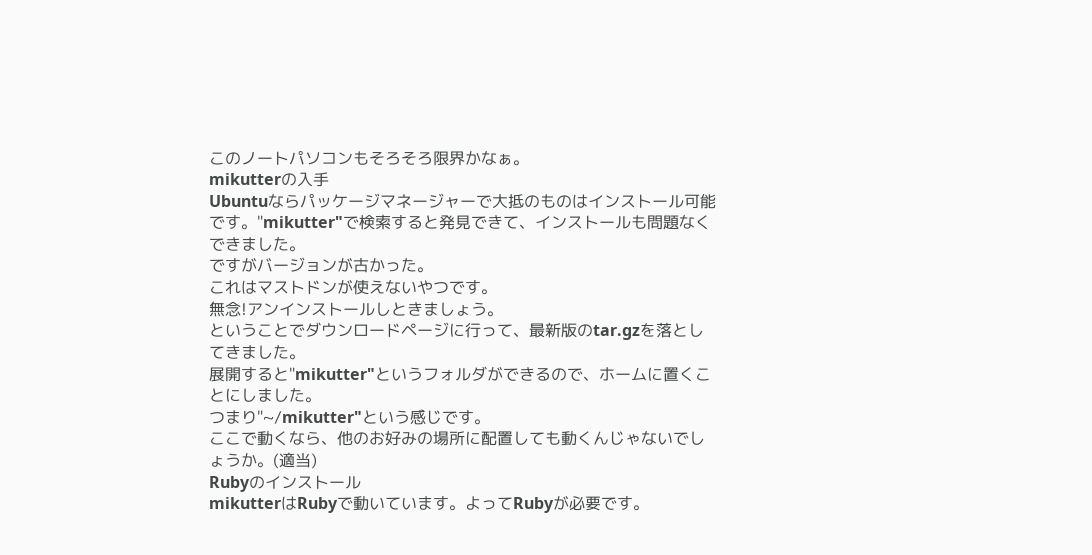このノートパソコンもそろそろ限界かなぁ。
mikutterの入手
Ubuntuならパッケージマネージャーで大抵のものはインストール可能です。"mikutter"で検索すると発見できて、インストールも問題なくできました。
ですがバージョンが古かった。
これはマストドンが使えないやつです。
無念!アンインストールしときましょう。
ということでダウンロードページに行って、最新版のtar.gzを落としてきました。
展開すると"mikutter"というフォルダができるので、ホームに置くことにしました。
つまり"~/mikutter"という感じです。
ここで動くなら、他のお好みの場所に配置しても動くんじゃないでしょうか。(適当)
Rubyのインストール
mikutterはRubyで動いています。よってRubyが必要です。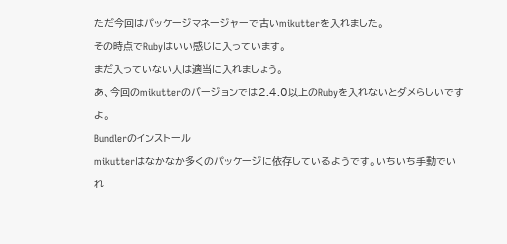ただ今回はパッケージマネージャーで古いmikutterを入れました。
その時点でRubyはいい感じに入っています。
まだ入っていない人は適当に入れましょう。
あ、今回のmikutterのバージョンでは2.4.0以上のRubyを入れないとダメらしいですよ。
Bundlerのインストール
mikutterはなかなか多くのパッケージに依存しているようです。いちいち手動でいれ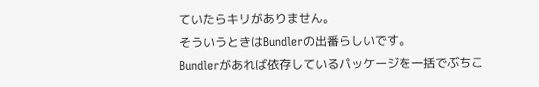ていたらキリがありません。
そういうときはBundlerの出番らしいです。
Bundlerがあれば依存しているパッケージを一括でぶちこ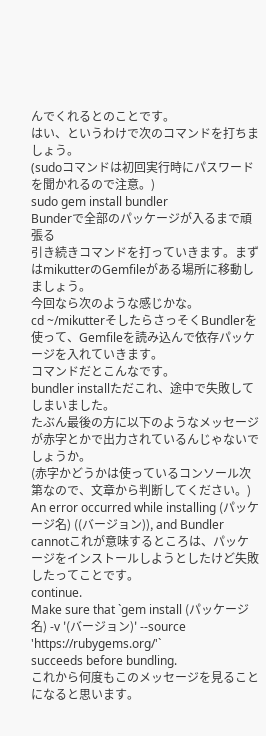んでくれるとのことです。
はい、というわけで次のコマンドを打ちましょう。
(sudoコマンドは初回実行時にパスワードを聞かれるので注意。)
sudo gem install bundler
Bunderで全部のパッケージが入るまで頑張る
引き続きコマンドを打っていきます。まずはmikutterのGemfileがある場所に移動しましょう。
今回なら次のような感じかな。
cd ~/mikutterそしたらさっそくBundlerを使って、Gemfileを読み込んで依存パッケージを入れていきます。
コマンドだとこんなです。
bundler installただこれ、途中で失敗してしまいました。
たぶん最後の方に以下のようなメッセージが赤字とかで出力されているんじゃないでしょうか。
(赤字かどうかは使っているコンソール次第なので、文章から判断してください。)
An error occurred while installing (パッケージ名) ((バージョン)), and Bundler cannotこれが意味するところは、パッケージをインストールしようとしたけど失敗したってことです。
continue.
Make sure that `gem install (パッケージ名) -v '(バージョン)' --source 'https://rubygems.org/'`
succeeds before bundling.
これから何度もこのメッセージを見ることになると思います。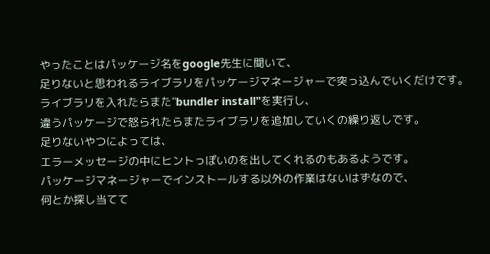やったことはパッケージ名をgoogle先生に聞いて、
足りないと思われるライブラリをパッケージマネージャーで突っ込んでいくだけです。
ライブラリを入れたらまた"bundler install"を実行し、
違うパッケージで怒られたらまたライブラリを追加していくの繰り返しです。
足りないやつによっては、
エラーメッセージの中にヒントっぽいのを出してくれるのもあるようです。
パッケージマネージャーでインストールする以外の作業はないはずなので、
何とか探し当てて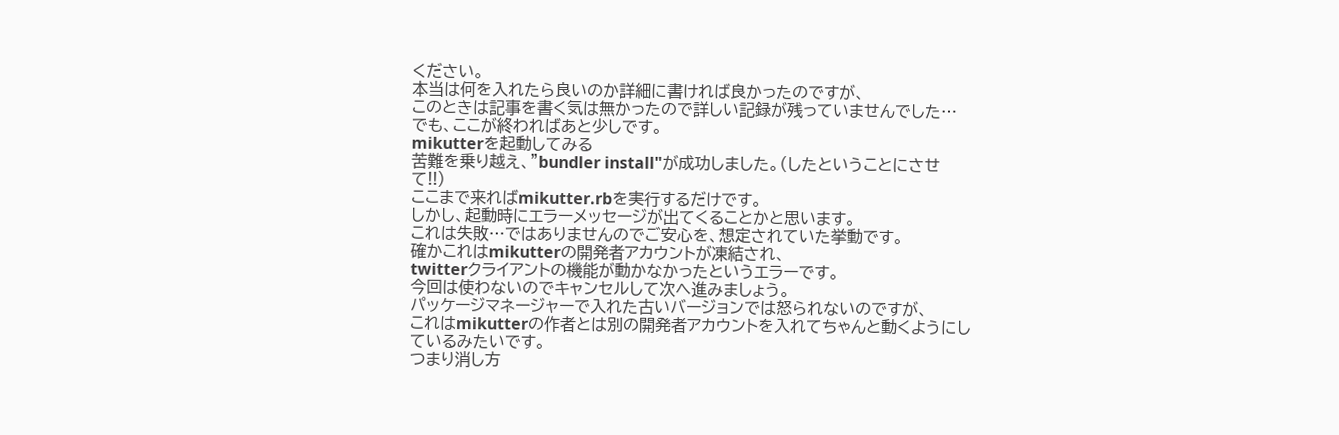ください。
本当は何を入れたら良いのか詳細に書ければ良かったのですが、
このときは記事を書く気は無かったので詳しい記録が残っていませんでした…
でも、ここが終わればあと少しです。
mikutterを起動してみる
苦難を乗り越え、"bundler install"が成功しました。(したということにさせて!!)
ここまで来ればmikutter.rbを実行するだけです。
しかし、起動時にエラーメッセージが出てくることかと思います。
これは失敗…ではありませんのでご安心を、想定されていた挙動です。
確かこれはmikutterの開発者アカウントが凍結され、
twitterクライアントの機能が動かなかったというエラーです。
今回は使わないのでキャンセルして次へ進みましょう。
パッケージマネージャーで入れた古いバージョンでは怒られないのですが、
これはmikutterの作者とは別の開発者アカウントを入れてちゃんと動くようにしているみたいです。
つまり消し方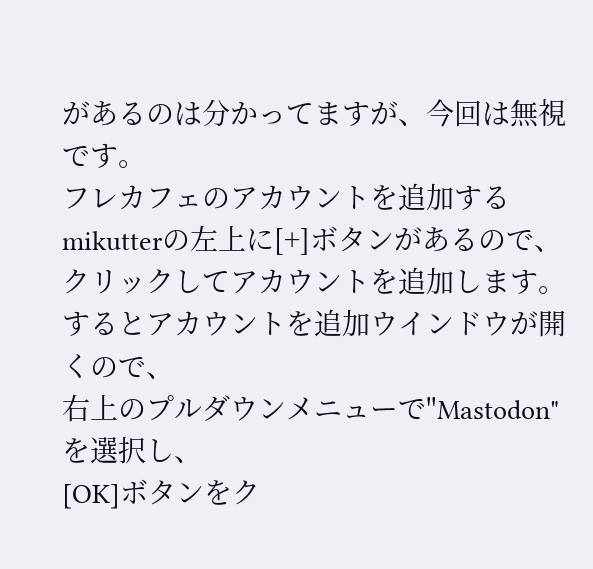があるのは分かってますが、今回は無視です。
フレカフェのアカウントを追加する
mikutterの左上に[+]ボタンがあるので、クリックしてアカウントを追加します。
するとアカウントを追加ウインドウが開くので、
右上のプルダウンメニューで"Mastodon"を選択し、
[OK]ボタンをク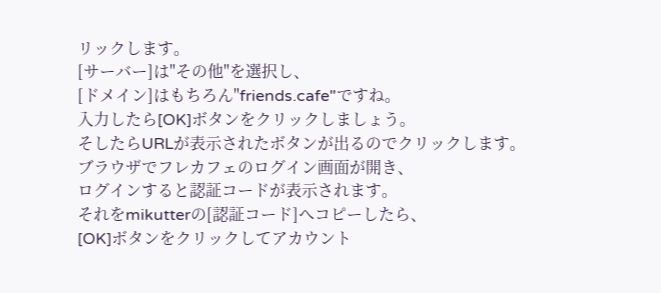リックします。
[サーバー]は"その他"を選択し、
[ドメイン]はもちろん"friends.cafe"ですね。
入力したら[OK]ボタンをクリックしましょう。
そしたらURLが表示されたボタンが出るのでクリックします。
ブラウザでフレカフェのログイン画面が開き、
ログインすると認証コードが表示されます。
それをmikutterの[認証コード]へコピーしたら、
[OK]ボタンをクリックしてアカウント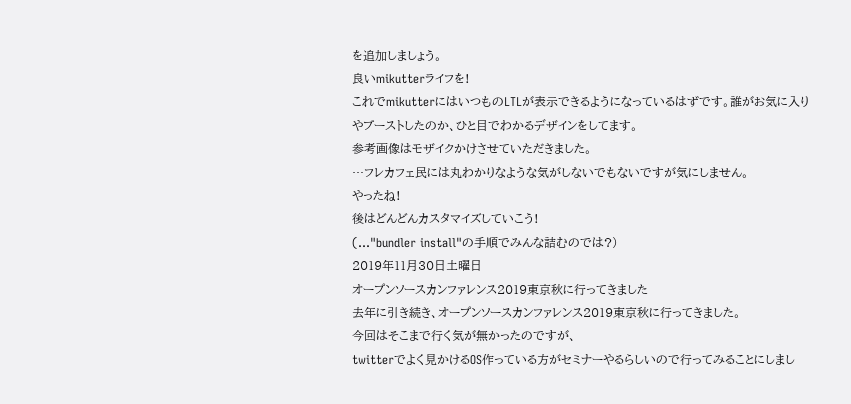を追加しましょう。
良いmikutterライフを!
これでmikutterにはいつものLTLが表示できるようになっているはずです。誰がお気に入りやブーストしたのか、ひと目でわかるデザインをしてます。
参考画像はモザイクかけさせていただきました。
…フレカフェ民には丸わかりなような気がしないでもないですが気にしません。
やったね!
後はどんどんカスタマイズしていこう!
(…"bundler install"の手順でみんな詰むのでは?)
2019年11月30日土曜日
オープンソースカンファレンス2019東京秋に行ってきました
去年に引き続き、オープンソースカンファレンス2019東京秋に行ってきました。
今回はそこまで行く気が無かったのですが、
twitterでよく見かけるOS作っている方がセミナーやるらしいので行ってみることにしまし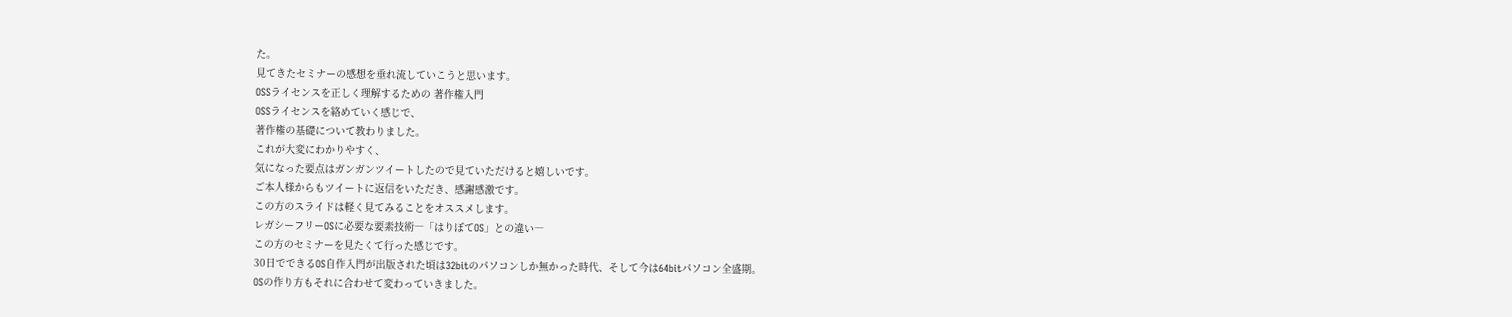た。
見てきたセミナーの感想を垂れ流していこうと思います。
OSSライセンスを正しく理解するための 著作権入門
OSSライセンスを絡めていく感じで、
著作権の基礎について教わりました。
これが大変にわかりやすく、
気になった要点はガンガンツイートしたので見ていただけると嬉しいです。
ご本人様からもツイートに返信をいただき、感謝感激です。
この方のスライドは軽く見てみることをオススメします。
レガシーフリーOSに必要な要素技術―「はりぼてOS」との違い―
この方のセミナーを見たくて行った感じです。
30日でできるOS自作入門が出版された頃は32bitのパソコンしか無かった時代、そして今は64bitパソコン全盛期。
OSの作り方もそれに合わせて変わっていきました。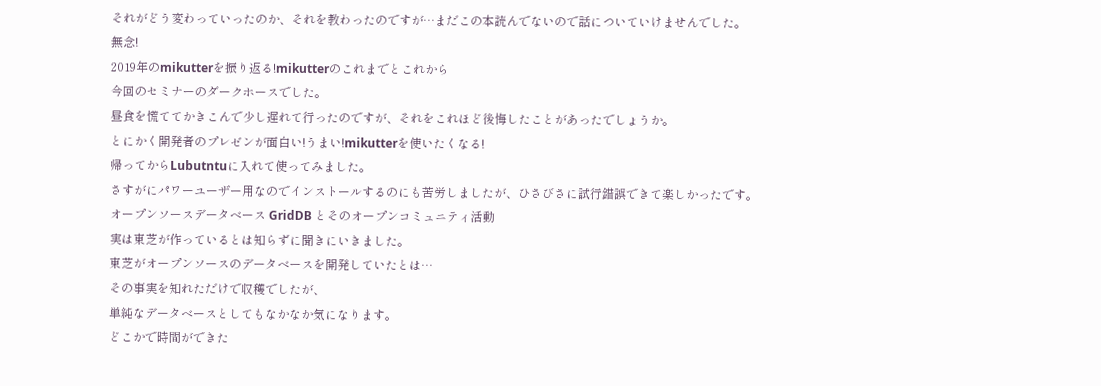それがどう変わっていったのか、それを教わったのですが…まだこの本読んでないので話についていけませんでした。
無念!
2019年のmikutterを振り返る!mikutterのこれまでとこれから
今回のセミナーのダークホースでした。
昼食を慌ててかきこんで少し遅れて行ったのですが、それをこれほど後悔したことがあったでしょうか。
とにかく開発者のプレゼンが面白い!うまい!mikutterを使いたくなる!
帰ってからLubutntuに入れて使ってみました。
さすがにパワーユーザー用なのでインストールするのにも苦労しましたが、ひさびさに試行錯誤できて楽しかったです。
オープンソースデータベース GridDB とそのオープンコミュニティ活動
実は東芝が作っているとは知らずに聞きにいきました。
東芝がオープンソースのデータベースを開発していたとは…
その事実を知れただけで収穫でしたが、
単純なデータベースとしてもなかなか気になります。
どこかで時間ができた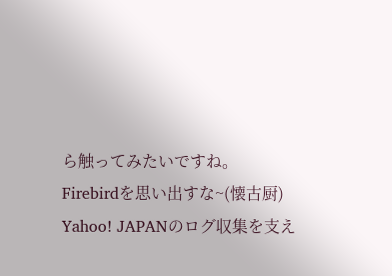ら触ってみたいですね。
Firebirdを思い出すな~(懐古厨)
Yahoo! JAPANのログ収集を支え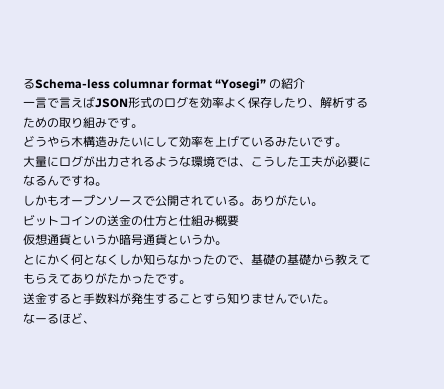るSchema-less columnar format “Yosegi” の紹介
一言で言えばJSON形式のログを効率よく保存したり、解析するための取り組みです。
どうやら木構造みたいにして効率を上げているみたいです。
大量にログが出力されるような環境では、こうした工夫が必要になるんですね。
しかもオープンソースで公開されている。ありがたい。
ビットコインの送金の仕方と仕組み概要
仮想通貨というか暗号通貨というか。
とにかく何となくしか知らなかったので、基礎の基礎から教えてもらえてありがたかったです。
送金すると手数料が発生することすら知りませんでいた。
なーるほど、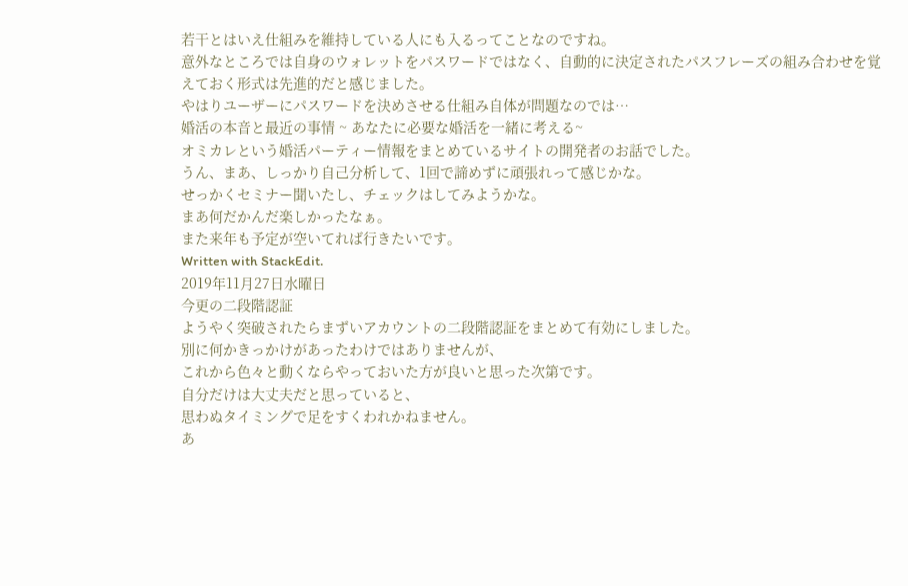若干とはいえ仕組みを維持している人にも入るってことなのですね。
意外なところでは自身のウォレットをパスワードではなく、自動的に決定されたパスフレーズの組み合わせを覚えておく形式は先進的だと感じました。
やはりユーザーにパスワードを決めさせる仕組み自体が問題なのでは…
婚活の本音と最近の事情 ~ あなたに必要な婚活を一緒に考える~
オミカレという婚活パーティー情報をまとめているサイトの開発者のお話でした。
うん、まあ、しっかり自己分析して、1回で諦めずに頑張れって感じかな。
せっかくセミナー聞いたし、チェックはしてみようかな。
まあ何だかんだ楽しかったなぁ。
また来年も予定が空いてれば行きたいです。
Written with StackEdit.
2019年11月27日水曜日
今更の二段階認証
ようやく突破されたらまずいアカウントの二段階認証をまとめて有効にしました。
別に何かきっかけがあったわけではありませんが、
これから色々と動くならやっておいた方が良いと思った次第です。
自分だけは大丈夫だと思っていると、
思わぬタイミングで足をすくわれかねません。
あ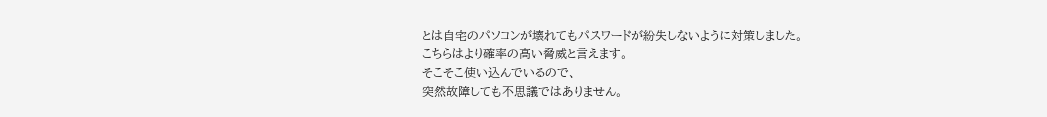とは自宅のパソコンが壊れてもパスワードが紛失しないように対策しました。
こちらはより確率の高い脅威と言えます。
そこそこ使い込んでいるので、
突然故障しても不思議ではありません。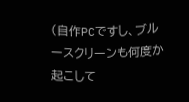(自作PCですし、ブルースクリーンも何度か起こして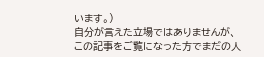います。)
自分が言えた立場ではありませんが、
この記事をご覧になった方でまだの人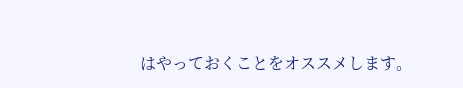はやっておくことをオススメします。